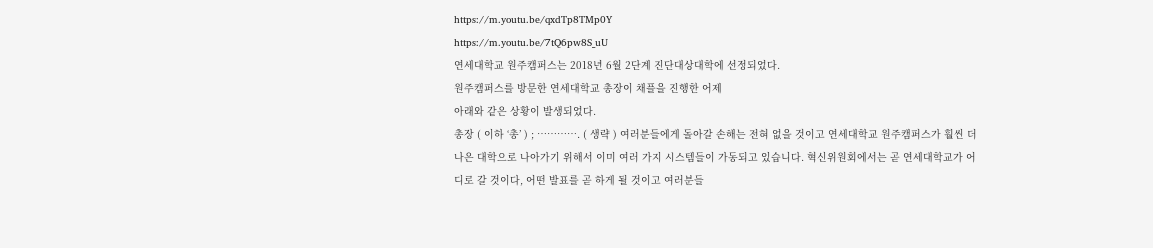https://m.youtu.be/qxdTp8TMp0Y
https://m.youtu.be/7tQ6pw8S_uU
연세대학교 원주캠퍼스는 2018년 6월 2단계 진단대상대학에 선정되었다.
원주캠퍼스를 방문한 연세대학교 총장이 채플을 진행한 어제
아래와 같은 상황이 발생되었다.
총장 ( 이하 ‘총’ ) ; …………. ( 생략 ) 여러분들에게 돌아갈 손해는 전혀 없을 것이고 연세대학교 원주캠퍼스가 훨씬 더 나은 대학으로 나아가기 위해서 이미 여러 가지 시스템들이 가동되고 있습니다. 혁신위원회에서는 곧 연세대학교가 어디로 갈 것이다, 어떤 발표를 곧 하게 될 것이고 여러분들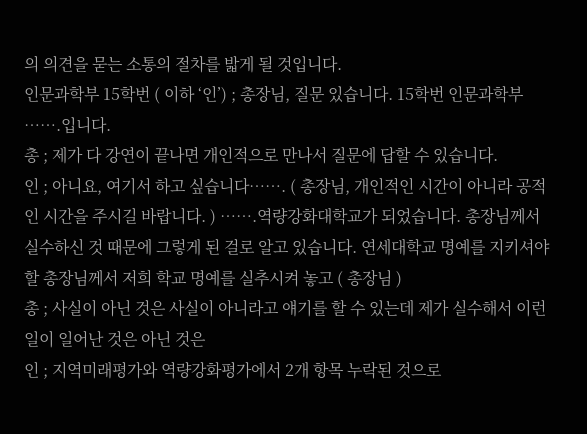의 의견을 묻는 소통의 절차를 밟게 될 것입니다.
인문과학부 15학번 ( 이하 ‘인’) ; 총장님, 질문 있습니다. 15학번 인문과학부 …….입니다.
총 ; 제가 다 강연이 끝나면 개인적으로 만나서 질문에 답할 수 있습니다.
인 ; 아니요, 여기서 하고 싶습니다……. ( 총장님, 개인적인 시간이 아니라 공적인 시간을 주시길 바랍니다. ) …….역량강화대학교가 되었습니다. 총장님께서 실수하신 것 때문에 그렇게 된 걸로 알고 있습니다. 연세대학교 명예를 지키셔야 할 총장님께서 저희 학교 명예를 실추시켜 놓고 ( 총장님 )
총 ; 사실이 아닌 것은 사실이 아니라고 얘기를 할 수 있는데 제가 실수해서 이런 일이 일어난 것은 아닌 것은
인 ; 지역미래평가와 역량강화평가에서 2개 항목 누락된 것으로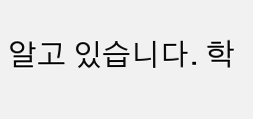알고 있습니다. 학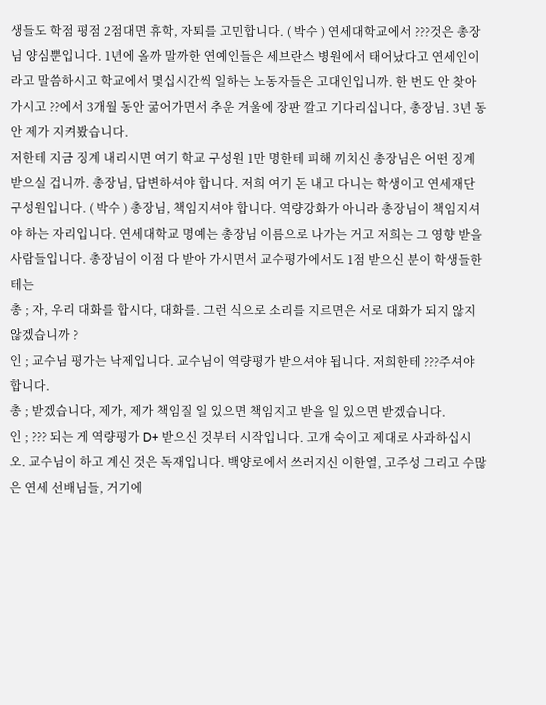생들도 학점 평점 2점대면 휴학, 자퇴를 고민합니다. ( 박수 ) 연세대학교에서 ???것은 총장님 양심뿐입니다. 1년에 올까 말까한 연예인들은 세브란스 병원에서 태어났다고 연세인이라고 말씀하시고 학교에서 몇십시간씩 일하는 노동자들은 고대인입니까. 한 번도 안 찾아가시고 ??에서 3개월 동안 굶어가면서 추운 겨울에 장판 깔고 기다리십니다, 총장님. 3년 동안 제가 지켜봤습니다.
저한테 지금 징계 내리시면 여기 학교 구성원 1만 명한테 피해 끼치신 총장님은 어떤 징계 받으실 겁니까. 총장님, 답변하셔야 합니다. 저희 여기 돈 내고 다니는 학생이고 연세재단 구성원입니다. ( 박수 ) 총장님, 책임지셔야 합니다. 역량강화가 아니라 총장님이 책임지셔야 하는 자리입니다. 연세대학교 명예는 총장님 이름으로 나가는 거고 저희는 그 영향 받을 사람들입니다. 총장님이 이점 다 받아 가시면서 교수평가에서도 1점 받으신 분이 학생들한테는
총 ; 자, 우리 대화를 합시다, 대화를. 그런 식으로 소리를 지르면은 서로 대화가 되지 않지 않겠습니까 ?
인 ; 교수님 평가는 낙제입니다. 교수님이 역량평가 받으셔야 됩니다. 저희한테 ???주셔야 합니다.
총 ; 받겠습니다, 제가, 제가 책임질 일 있으면 책임지고 받을 일 있으면 받겠습니다.
인 ; ??? 되는 게 역량평가 D+ 받으신 것부터 시작입니다. 고개 숙이고 제대로 사과하십시오. 교수님이 하고 계신 것은 독재입니다. 백양로에서 쓰러지신 이한열, 고주성 그리고 수많은 연세 선배님들, 거기에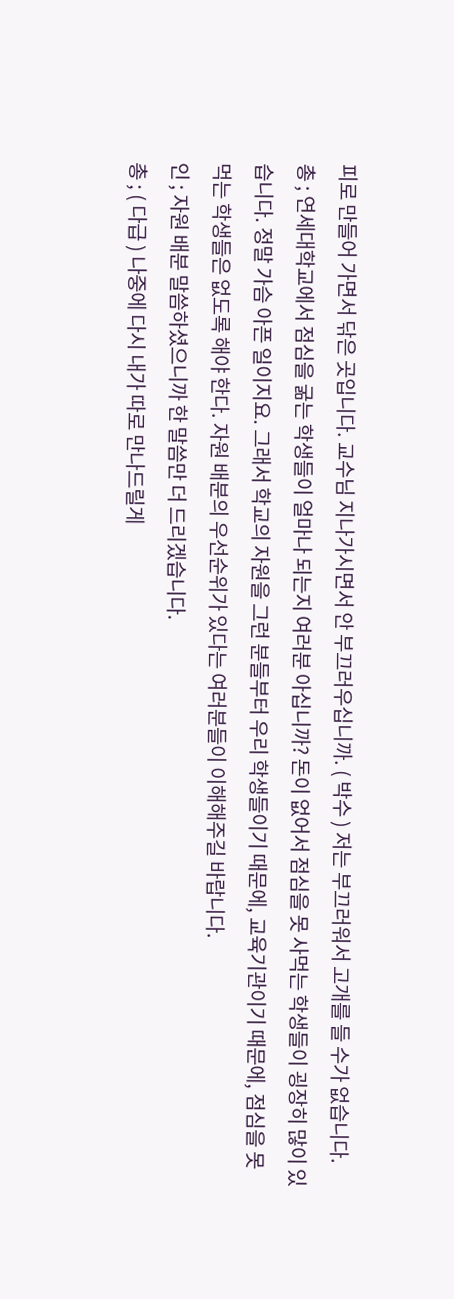피로 만들어 가면서 닦은 곳입니다. 교수님 지나가시면서 안 부끄러우십니까. ( 박수 ) 저는 부끄러워서 고개를 들 수가 없습니다.
총 ; 연세대학교에서 점심을 굶는 학생들이 얼마나 되는지 여러분 아십니까? 돈이 없어서 점심을 못 사먹는 학생들이 굉장히 많이 있습니다. 정말 가슴 아픈 일이지요. 그래서 학교의 자원을 그런 분들부터 우리 학생들이기 때문에, 교육기관이기 때문에, 점심을 못 먹는 학생들은 없도록 해야 한다. 자원 배분의 우선순위가 있다는 여러분들이 이해해주길 바랍니다.
인 ; 자원 배분 말씀하셨으니까 한 말씀만 더 드리겠습니다.
총 ; ( 다급 ) 나중에 다시 내가 따로 만나드릴게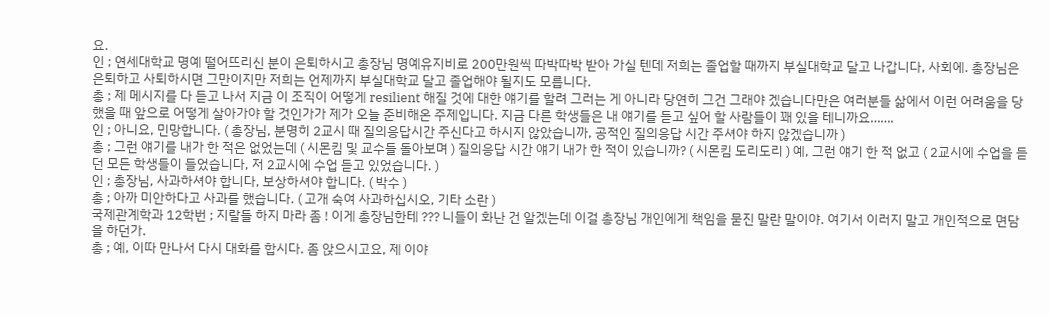요.
인 ; 연세대학교 명예 떨어뜨리신 분이 은퇴하시고 총장님 명예유지비로 200만원씩 따박따박 받아 가실 텐데 저희는 졸업할 때까지 부실대학교 달고 나갑니다, 사회에. 총장님은 은퇴하고 사퇴하시면 그만이지만 저희는 언제까지 부실대학교 달고 졸업해야 될지도 모릅니다.
총 ; 제 메시지를 다 듣고 나서 지금 이 조직이 어떻게 resilient 해질 것에 대한 얘기를 할려 그러는 게 아니라 당연히 그건 그래야 겠습니다만은 여러분들 삶에서 이런 어려움을 당했을 때 앞으로 어떻게 살아가야 할 것인가가 제가 오늘 준비해온 주제입니다. 지금 다른 학생들은 내 얘기를 듣고 싶어 할 사람들이 꽤 있을 테니까요…….
인 ; 아니요, 민망합니다. ( 총장님, 분명히 2교시 때 질의응답시간 주신다고 하시지 않았습니까, 공적인 질의응답 시간 주셔야 하지 않겠습니까 )
총 ; 그런 얘기를 내가 한 적은 없었는데 ( 시몬킴 및 교수들 돌아보며 ) 질의응답 시간 얘기 내가 한 적이 있습니까? ( 시몬킴 도리도리 ) 예, 그런 얘기 한 적 없고 ( 2교시에 수업을 듣던 모든 학생들이 들었습니다, 저 2교시에 수업 듣고 있었습니다. )
인 ; 총장님, 사과하셔야 합니다, 보상하셔야 합니다. ( 박수 )
총 ; 아까 미안하다고 사과를 했습니다. ( 고개 숙여 사과하십시오, 기타 소란 )
국제관계학과 12학번 ; 지랄들 하지 마라 좀 ! 이게 총장님한테 ??? 니들이 화난 건 알겠는데 이걸 총장님 개인에게 책임을 묻진 말란 말이야. 여기서 이러지 말고 개인적으로 면담을 하던가.
총 ; 예, 이따 만나서 다시 대화를 합시다. 좀 앉으시고요, 제 이야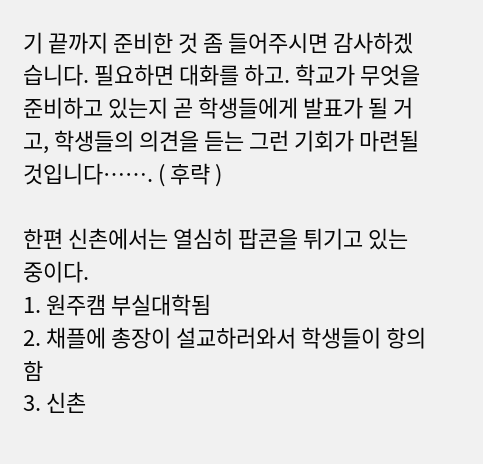기 끝까지 준비한 것 좀 들어주시면 감사하겠습니다. 필요하면 대화를 하고. 학교가 무엇을 준비하고 있는지 곧 학생들에게 발표가 될 거고, 학생들의 의견을 듣는 그런 기회가 마련될 것입니다……. ( 후략 )

한편 신촌에서는 열심히 팝콘을 튀기고 있는 중이다.
1. 원주캠 부실대학됨
2. 채플에 총장이 설교하러와서 학생들이 항의함
3. 신촌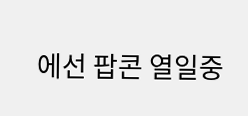에선 팝콘 열일중